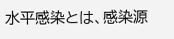水平感染とは、感染源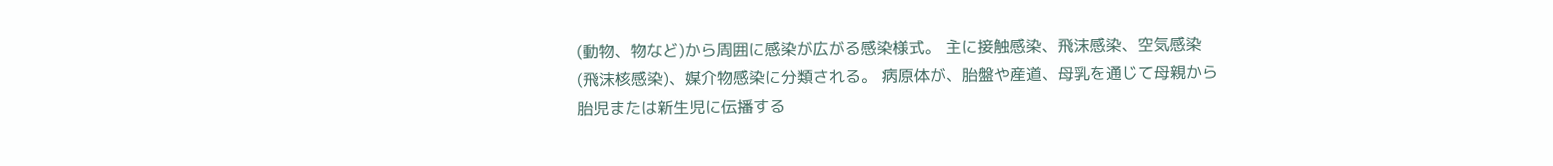(動物、物など)から周囲に感染が広がる感染様式。 主に接触感染、飛沫感染、空気感染(飛沫核感染)、媒介物感染に分類される。 病原体が、胎盤や産道、母乳を通じて母親から胎児または新生児に伝播する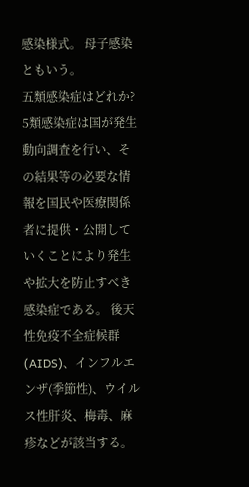感染様式。 母子感染ともいう。
五類感染症はどれか?
5類感染症は国が発生動向調査を行い、その結果等の必要な情報を国民や医療関係者に提供・公開していくことにより発生や拡大を防止すべき感染症である。 後天性免疫不全症候群(AIDS)、インフルエンザ(季節性)、ウイルス性肝炎、梅毒、麻疹などが該当する。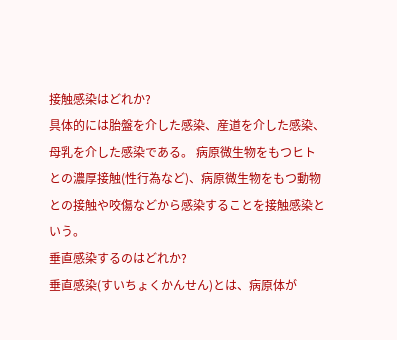接触感染はどれか?
具体的には胎盤を介した感染、産道を介した感染、母乳を介した感染である。 病原微生物をもつヒトとの濃厚接触(性行為など)、病原微生物をもつ動物との接触や咬傷などから感染することを接触感染という。
垂直感染するのはどれか?
垂直感染(すいちょくかんせん)とは、病原体が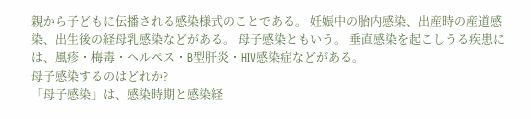親から子どもに伝播される感染様式のことである。 妊娠中の胎内感染、出産時の産道感染、出生後の経母乳感染などがある。 母子感染ともいう。 垂直感染を起こしうる疾患には、風疹・梅毒・ヘルペス・B型肝炎・HIV感染症などがある。
母子感染するのはどれか?
「母子感染」は、感染時期と感染経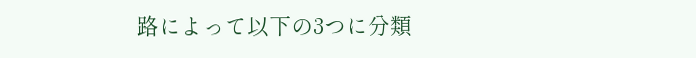路によって以下の3つに分類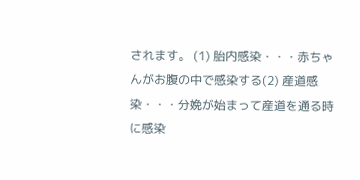されます。 (1) 胎内感染・・・赤ちゃんがお腹の中で感染する(2) 産道感染・・・分娩が始まって産道を通る時に感染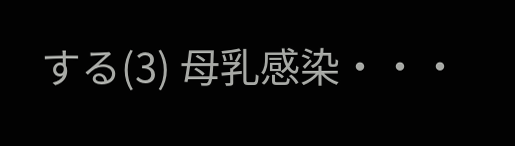する(3) 母乳感染・・・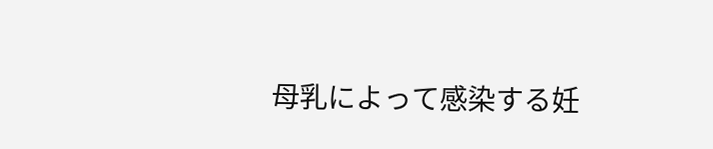母乳によって感染する妊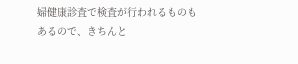婦健康診査で検査が行われるものもあるので、きちんと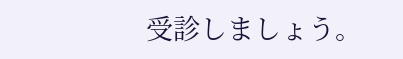受診しましょう。